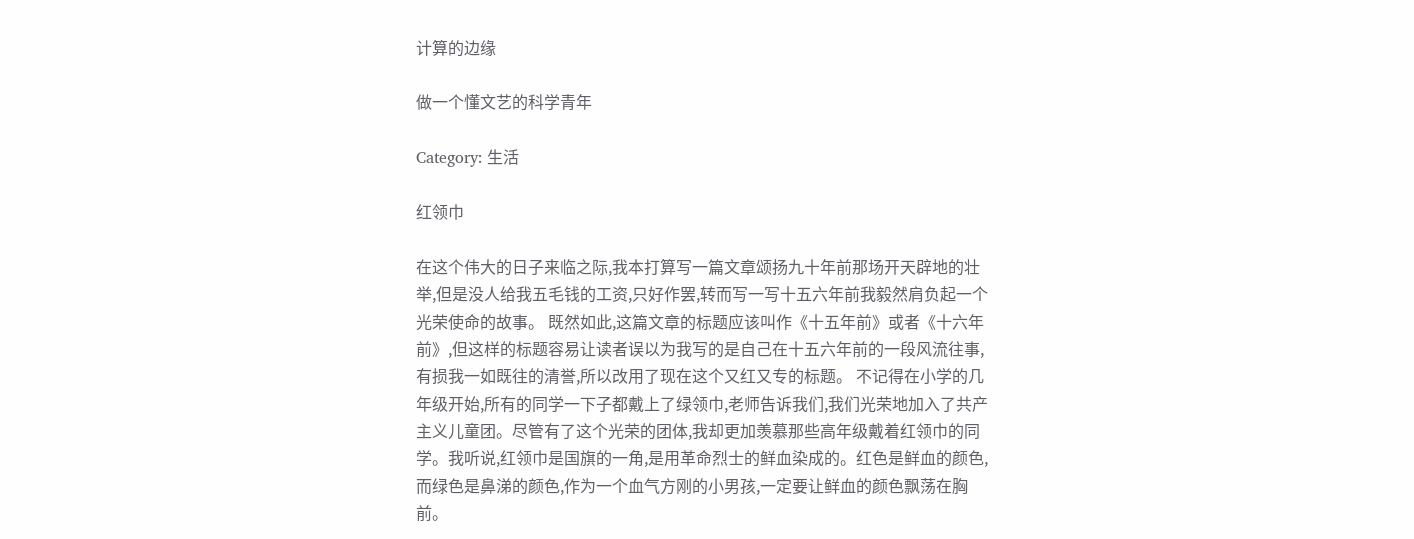计算的边缘

做一个懂文艺的科学青年

Category: 生活

红领巾

在这个伟大的日子来临之际,我本打算写一篇文章颂扬九十年前那场开天辟地的壮举,但是没人给我五毛钱的工资,只好作罢,转而写一写十五六年前我毅然肩负起一个光荣使命的故事。 既然如此,这篇文章的标题应该叫作《十五年前》或者《十六年前》,但这样的标题容易让读者误以为我写的是自己在十五六年前的一段风流往事,有损我一如既往的清誉,所以改用了现在这个又红又专的标题。 不记得在小学的几年级开始,所有的同学一下子都戴上了绿领巾,老师告诉我们,我们光荣地加入了共产主义儿童团。尽管有了这个光荣的团体,我却更加羡慕那些高年级戴着红领巾的同学。我听说,红领巾是国旗的一角,是用革命烈士的鲜血染成的。红色是鲜血的颜色,而绿色是鼻涕的颜色,作为一个血气方刚的小男孩,一定要让鲜血的颜色飘荡在胸前。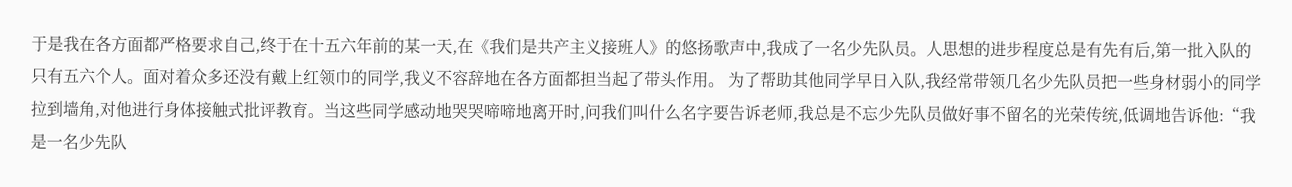于是我在各方面都严格要求自己,终于在十五六年前的某一天,在《我们是共产主义接班人》的悠扬歌声中,我成了一名少先队员。人思想的进步程度总是有先有后,第一批入队的只有五六个人。面对着众多还没有戴上红领巾的同学,我义不容辞地在各方面都担当起了带头作用。 为了帮助其他同学早日入队,我经常带领几名少先队员把一些身材弱小的同学拉到墙角,对他进行身体接触式批评教育。当这些同学感动地哭哭啼啼地离开时,问我们叫什么名字要告诉老师,我总是不忘少先队员做好事不留名的光荣传统,低调地告诉他:“我是一名少先队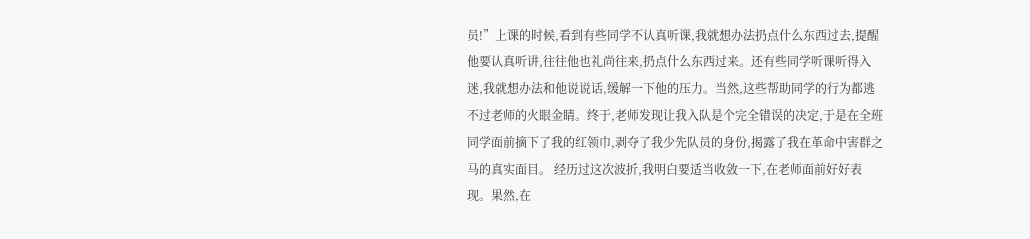员!”上课的时候,看到有些同学不认真听课,我就想办法扔点什么东西过去,提醒他要认真听讲,往往他也礼尚往来,扔点什么东西过来。还有些同学听课听得入迷,我就想办法和他说说话,缓解一下他的压力。当然,这些帮助同学的行为都逃不过老师的火眼金睛。终于,老师发现让我入队是个完全错误的决定,于是在全班同学面前摘下了我的红领巾,剥夺了我少先队员的身份,揭露了我在革命中害群之马的真实面目。 经历过这次波折,我明白要适当收敛一下,在老师面前好好表现。果然,在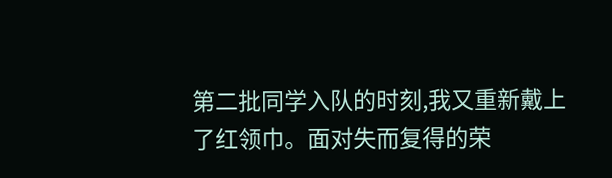第二批同学入队的时刻,我又重新戴上了红领巾。面对失而复得的荣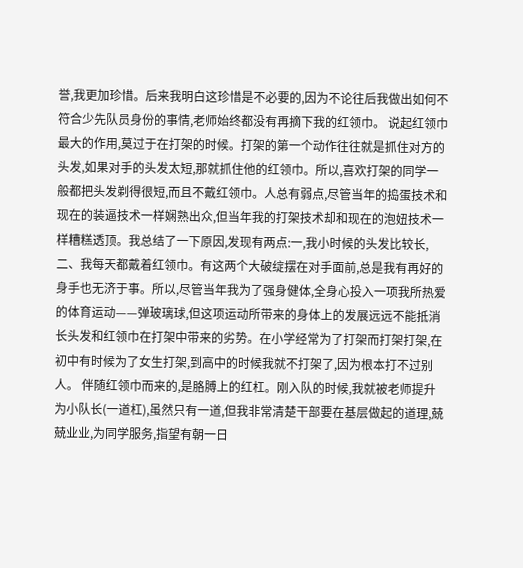誉,我更加珍惜。后来我明白这珍惜是不必要的,因为不论往后我做出如何不符合少先队员身份的事情,老师始终都没有再摘下我的红领巾。 说起红领巾最大的作用,莫过于在打架的时候。打架的第一个动作往往就是抓住对方的头发,如果对手的头发太短,那就抓住他的红领巾。所以,喜欢打架的同学一般都把头发剃得很短,而且不戴红领巾。人总有弱点,尽管当年的捣蛋技术和现在的装逼技术一样娴熟出众,但当年我的打架技术却和现在的泡妞技术一样糟糕透顶。我总结了一下原因,发现有两点:一,我小时候的头发比较长,二、我每天都戴着红领巾。有这两个大破绽摆在对手面前,总是我有再好的身手也无济于事。所以,尽管当年我为了强身健体,全身心投入一项我所热爱的体育运动——弹玻璃球,但这项运动所带来的身体上的发展远远不能抵消长头发和红领巾在打架中带来的劣势。在小学经常为了打架而打架打架,在初中有时候为了女生打架,到高中的时候我就不打架了,因为根本打不过别人。 伴随红领巾而来的,是胳膊上的红杠。刚入队的时候,我就被老师提升为小队长(一道杠),虽然只有一道,但我非常清楚干部要在基层做起的道理,兢兢业业,为同学服务,指望有朝一日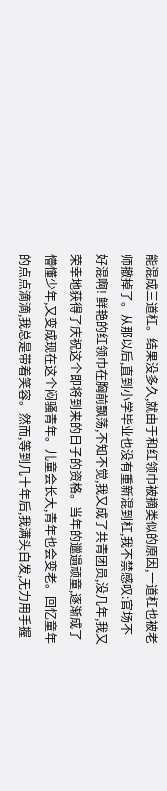能混成三道杠。结果没多久,就由于和红领巾被摘类似的原因,一道杠也被老师撤掉了。从那以后,直到小学毕业也没有重新混到杠,我不禁感叹:官场不好混啊! 鲜艳的红领巾在胸前飘荡,不知不觉,我又成了共青团员,没几年,我又荣幸地获得了庆祝这个即将到来的日子的资格。当年的邋遢顽童,逐渐成了懵懂少年,又变成现在这个闷骚青年。儿童会长大,青年也会变老。回忆童年的点点滴滴,我总是带着笑容。然而,等到几十年后,我满头白发,无力用手握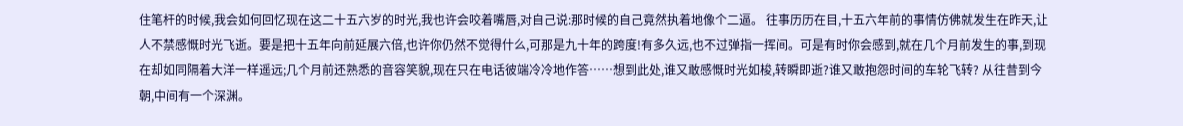住笔杆的时候,我会如何回忆现在这二十五六岁的时光,我也许会咬着嘴唇,对自己说:那时候的自己竟然执着地像个二逼。 往事历历在目,十五六年前的事情仿佛就发生在昨天,让人不禁感慨时光飞逝。要是把十五年向前延展六倍,也许你仍然不觉得什么,可那是九十年的跨度!有多久远,也不过弹指一挥间。可是有时你会感到,就在几个月前发生的事,到现在却如同隔着大洋一样遥远;几个月前还熟悉的音容笑貌,现在只在电话彼端冷冷地作答……想到此处,谁又敢感慨时光如梭,转瞬即逝?谁又敢抱怨时间的车轮飞转? 从往昔到今朝,中间有一个深渊。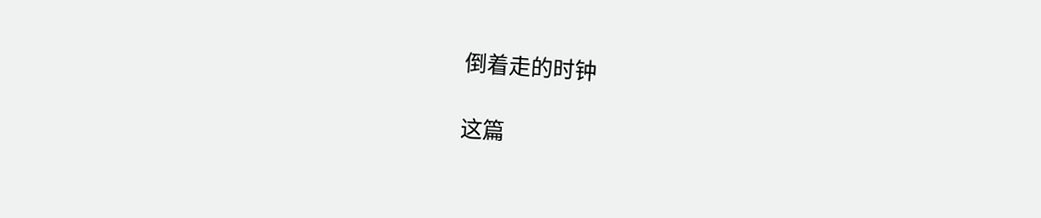倒着走的时钟

这篇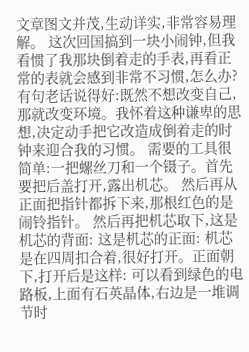文章图文并茂,生动详实,非常容易理解。 这次回国搞到一块小闹钟,但我看惯了我那块倒着走的手表,再看正常的表就会感到非常不习惯,怎么办?有句老话说得好:既然不想改变自己,那就改变环境。我怀着这种谦卑的思想,决定动手把它改造成倒着走的时钟来迎合我的习惯。 需要的工具很简单:一把螺丝刀和一个镊子。首先要把后盖打开,露出机芯。 然后再从正面把指针都拆下来,那根红色的是闹铃指针。 然后再把机芯取下,这是机芯的背面: 这是机芯的正面: 机芯是在四周扣合着,很好打开。正面朝下,打开后是这样: 可以看到绿色的电路板,上面有石英晶体,右边是一堆调节时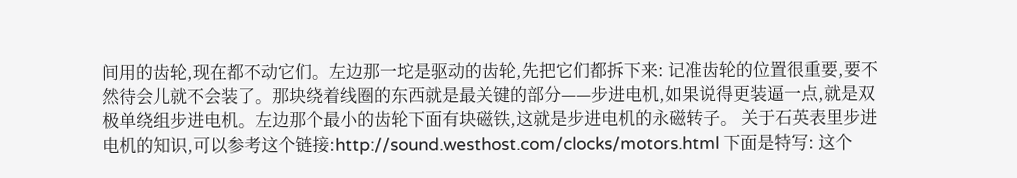间用的齿轮,现在都不动它们。左边那一坨是驱动的齿轮,先把它们都拆下来: 记准齿轮的位置很重要,要不然待会儿就不会装了。那块绕着线圈的东西就是最关键的部分——步进电机,如果说得更装逼一点,就是双极单绕组步进电机。左边那个最小的齿轮下面有块磁铁,这就是步进电机的永磁转子。 关于石英表里步进电机的知识,可以参考这个链接:http://sound.westhost.com/clocks/motors.html 下面是特写: 这个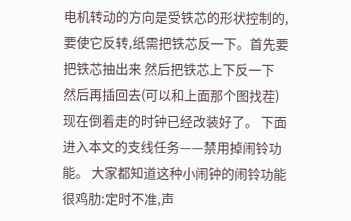电机转动的方向是受铁芯的形状控制的,要使它反转,纸需把铁芯反一下。首先要把铁芯抽出来 然后把铁芯上下反一下 然后再插回去(可以和上面那个图找茬) 现在倒着走的时钟已经改装好了。 下面进入本文的支线任务——禁用掉闹铃功能。 大家都知道这种小闹钟的闹铃功能很鸡肋:定时不准,声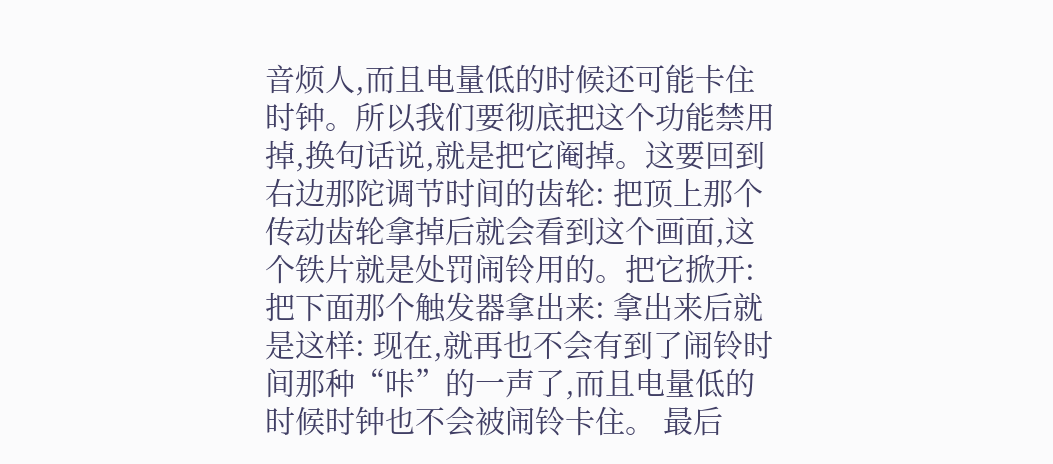音烦人,而且电量低的时候还可能卡住时钟。所以我们要彻底把这个功能禁用掉,换句话说,就是把它阉掉。这要回到右边那陀调节时间的齿轮: 把顶上那个传动齿轮拿掉后就会看到这个画面,这个铁片就是处罚闹铃用的。把它掀开: 把下面那个触发器拿出来: 拿出来后就是这样: 现在,就再也不会有到了闹铃时间那种“咔”的一声了,而且电量低的时候时钟也不会被闹铃卡住。 最后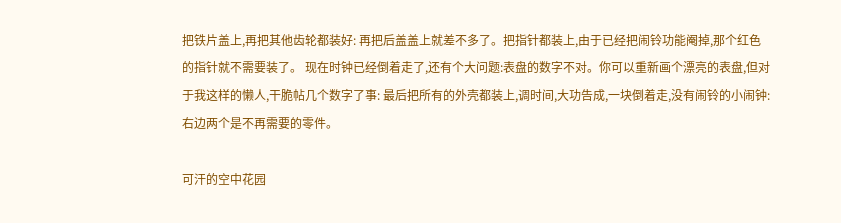把铁片盖上,再把其他齿轮都装好: 再把后盖盖上就差不多了。把指针都装上,由于已经把闹铃功能阉掉,那个红色的指针就不需要装了。 现在时钟已经倒着走了,还有个大问题:表盘的数字不对。你可以重新画个漂亮的表盘,但对于我这样的懒人,干脆帖几个数字了事: 最后把所有的外壳都装上,调时间,大功告成,一块倒着走,没有闹铃的小闹钟: 右边两个是不再需要的零件。

可汗的空中花园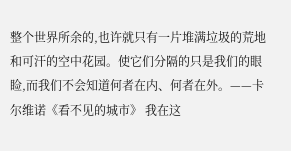整个世界所余的,也许就只有一片堆满垃圾的荒地和可汗的空中花园。使它们分隔的只是我们的眼睑,而我们不会知道何者在内、何者在外。——卡尔维诺《看不见的城市》 我在这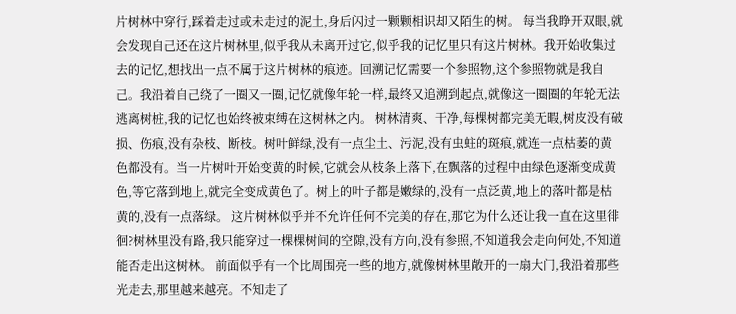片树林中穿行,踩着走过或未走过的泥土,身后闪过一颗颗相识却又陌生的树。 每当我睁开双眼,就会发现自己还在这片树林里,似乎我从未离开过它,似乎我的记忆里只有这片树林。我开始收集过去的记忆,想找出一点不属于这片树林的痕迹。回溯记忆需要一个参照物,这个参照物就是我自己。我沿着自己绕了一圈又一圈,记忆就像年轮一样,最终又追溯到起点,就像这一圈圈的年轮无法逃离树桩,我的记忆也始终被束缚在这树林之内。 树林清爽、干净,每棵树都完美无暇,树皮没有破损、伤痕,没有杂枝、断枝。树叶鲜绿,没有一点尘土、污泥,没有虫蛀的斑痕,就连一点枯萎的黄色都没有。当一片树叶开始变黄的时候,它就会从枝条上落下,在飘落的过程中由绿色逐渐变成黄色,等它落到地上,就完全变成黄色了。树上的叶子都是嫩绿的,没有一点泛黄,地上的落叶都是枯黄的,没有一点落绿。 这片树林似乎并不允许任何不完美的存在,那它为什么还让我一直在这里徘徊?树林里没有路,我只能穿过一棵棵树间的空隙,没有方向,没有参照,不知道我会走向何处,不知道能否走出这树林。 前面似乎有一个比周围亮一些的地方,就像树林里敞开的一扇大门,我沿着那些光走去,那里越来越亮。不知走了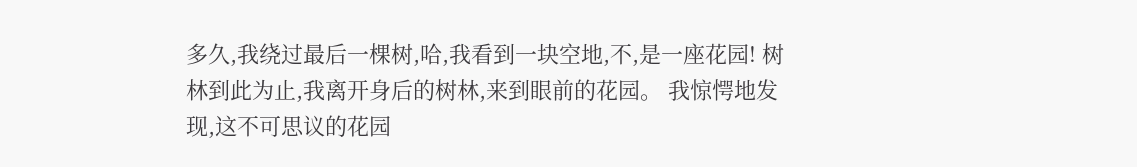多久,我绕过最后一棵树,哈,我看到一块空地,不,是一座花园! 树林到此为止,我离开身后的树林,来到眼前的花园。 我惊愕地发现,这不可思议的花园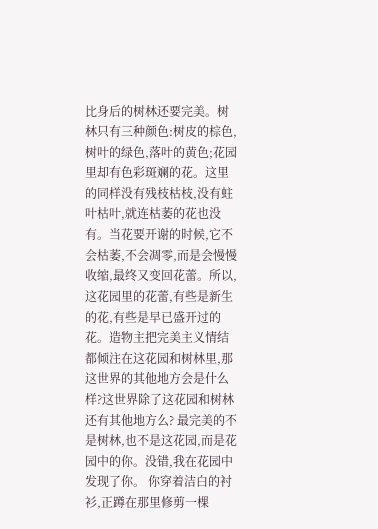比身后的树林还要完美。树林只有三种颜色:树皮的棕色,树叶的绿色,落叶的黄色;花园里却有色彩斑斓的花。这里的同样没有残枝枯枝,没有蛀叶枯叶,就连枯萎的花也没有。当花要开谢的时候,它不会枯萎,不会凋零,而是会慢慢收缩,最终又变回花蕾。所以,这花园里的花蕾,有些是新生的花,有些是早已盛开过的花。造物主把完美主义情结都倾注在这花园和树林里,那这世界的其他地方会是什么样?这世界除了这花园和树林还有其他地方么? 最完美的不是树林,也不是这花园,而是花园中的你。没错,我在花园中发现了你。 你穿着洁白的衬衫,正蹲在那里修剪一棵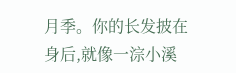月季。你的长发披在身后,就像一淙小溪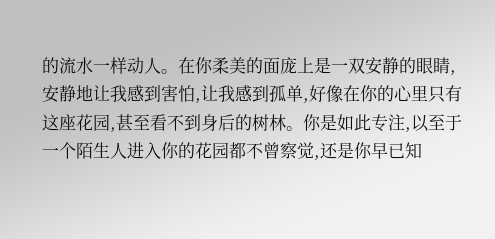的流水一样动人。在你柔美的面庞上是一双安静的眼睛,安静地让我感到害怕,让我感到孤单,好像在你的心里只有这座花园,甚至看不到身后的树林。你是如此专注,以至于一个陌生人进入你的花园都不曾察觉,还是你早已知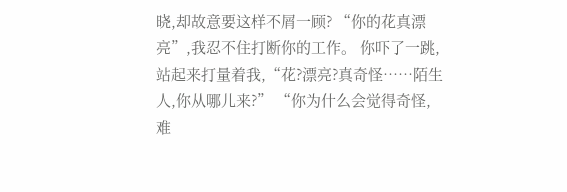晓,却故意要这样不屑一顾? “你的花真漂亮”,我忍不住打断你的工作。 你吓了一跳,站起来打量着我,“花?漂亮?真奇怪……陌生人,你从哪儿来?” “你为什么会觉得奇怪,难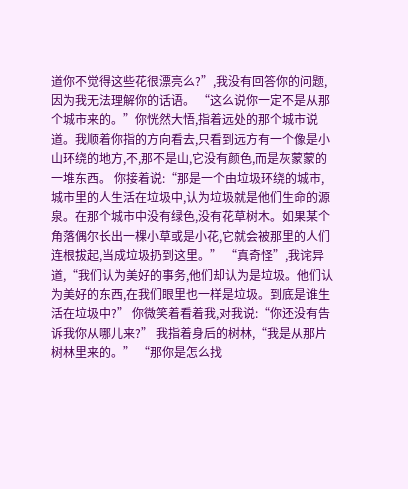道你不觉得这些花很漂亮么?”,我没有回答你的问题,因为我无法理解你的话语。 “这么说你一定不是从那个城市来的。”你恍然大悟,指着远处的那个城市说道。我顺着你指的方向看去,只看到远方有一个像是小山环绕的地方,不,那不是山,它没有颜色,而是灰蒙蒙的一堆东西。 你接着说:“那是一个由垃圾环绕的城市,城市里的人生活在垃圾中,认为垃圾就是他们生命的源泉。在那个城市中没有绿色,没有花草树木。如果某个角落偶尔长出一棵小草或是小花,它就会被那里的人们连根拔起,当成垃圾扔到这里。” “真奇怪”,我诧异道,“我们认为美好的事务,他们却认为是垃圾。他们认为美好的东西,在我们眼里也一样是垃圾。到底是谁生活在垃圾中?” 你微笑着看着我,对我说:“你还没有告诉我你从哪儿来?” 我指着身后的树林,“我是从那片树林里来的。” “那你是怎么找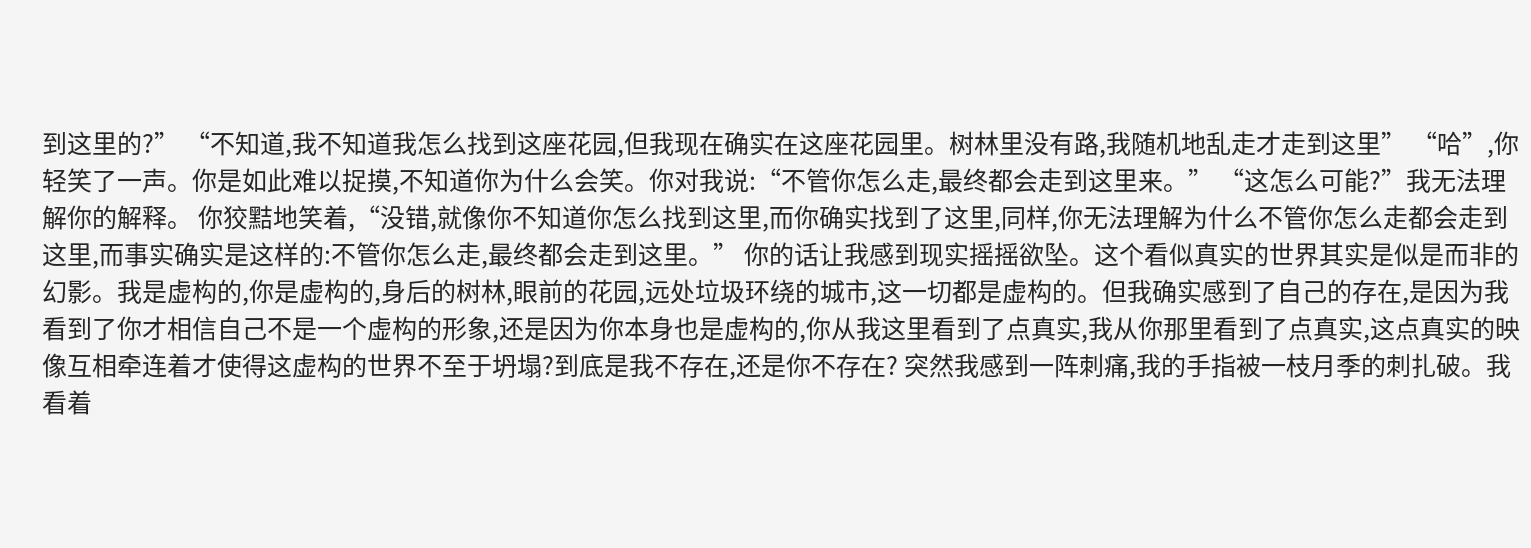到这里的?” “不知道,我不知道我怎么找到这座花园,但我现在确实在这座花园里。树林里没有路,我随机地乱走才走到这里” “哈”,你轻笑了一声。你是如此难以捉摸,不知道你为什么会笑。你对我说:“不管你怎么走,最终都会走到这里来。” “这怎么可能?”我无法理解你的解释。 你狡黠地笑着,“没错,就像你不知道你怎么找到这里,而你确实找到了这里,同样,你无法理解为什么不管你怎么走都会走到这里,而事实确实是这样的:不管你怎么走,最终都会走到这里。” 你的话让我感到现实摇摇欲坠。这个看似真实的世界其实是似是而非的幻影。我是虚构的,你是虚构的,身后的树林,眼前的花园,远处垃圾环绕的城市,这一切都是虚构的。但我确实感到了自己的存在,是因为我看到了你才相信自己不是一个虚构的形象,还是因为你本身也是虚构的,你从我这里看到了点真实,我从你那里看到了点真实,这点真实的映像互相牵连着才使得这虚构的世界不至于坍塌?到底是我不存在,还是你不存在? 突然我感到一阵刺痛,我的手指被一枝月季的刺扎破。我看着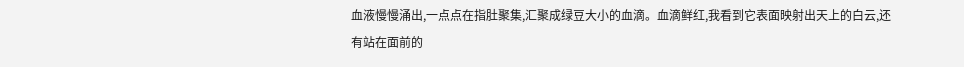血液慢慢涌出,一点点在指肚聚集,汇聚成绿豆大小的血滴。血滴鲜红,我看到它表面映射出天上的白云,还有站在面前的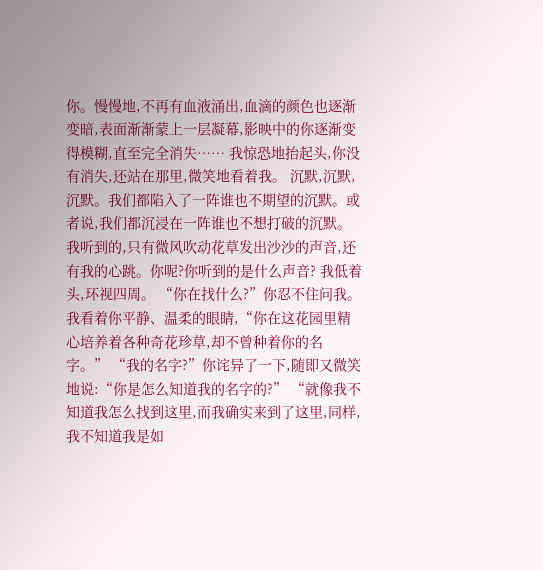你。慢慢地,不再有血液涌出,血滴的颜色也逐渐变暗,表面渐渐蒙上一层凝幕,影映中的你逐渐变得模糊,直至完全消失…… 我惊恐地抬起头,你没有消失,还站在那里,微笑地看着我。 沉默,沉默,沉默。我们都陷入了一阵谁也不期望的沉默。或者说,我们都沉浸在一阵谁也不想打破的沉默。我听到的,只有微风吹动花草发出沙沙的声音,还有我的心跳。你呢?你听到的是什么声音? 我低着头,环视四周。 “你在找什么?”你忍不住问我。 我看着你平静、温柔的眼睛,“你在这花园里精心培养着各种奇花珍草,却不曾种着你的名字。” “我的名字?”你诧异了一下,随即又微笑地说:“你是怎么知道我的名字的?” “就像我不知道我怎么找到这里,而我确实来到了这里,同样,我不知道我是如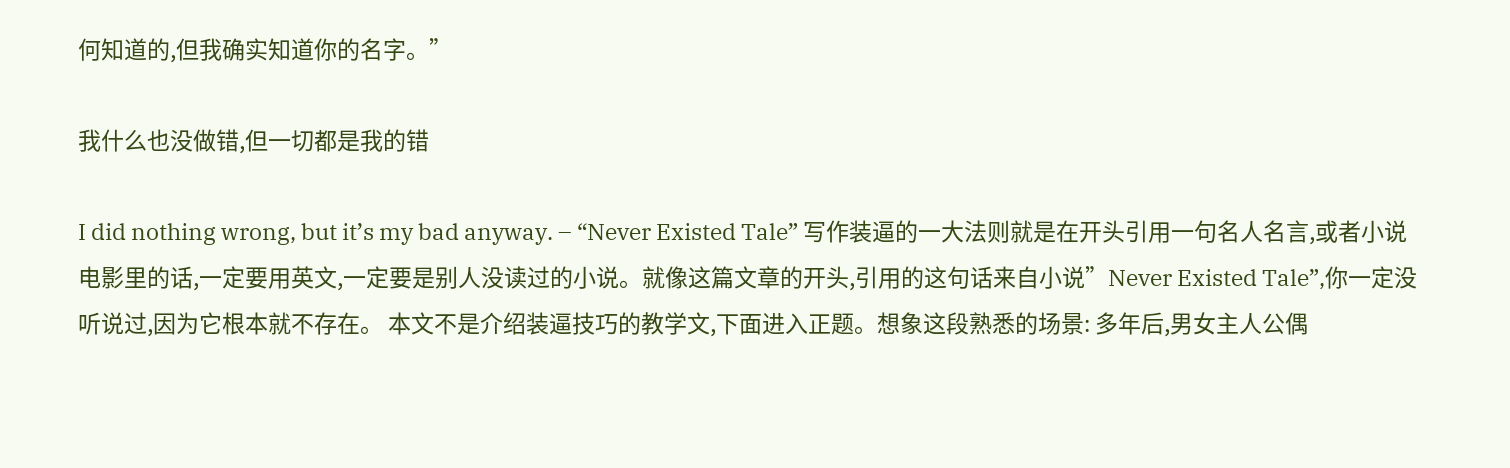何知道的,但我确实知道你的名字。”

我什么也没做错,但一切都是我的错

I did nothing wrong, but it’s my bad anyway. – “Never Existed Tale” 写作装逼的一大法则就是在开头引用一句名人名言,或者小说电影里的话,一定要用英文,一定要是别人没读过的小说。就像这篇文章的开头,引用的这句话来自小说”Never Existed Tale”,你一定没听说过,因为它根本就不存在。 本文不是介绍装逼技巧的教学文,下面进入正题。想象这段熟悉的场景: 多年后,男女主人公偶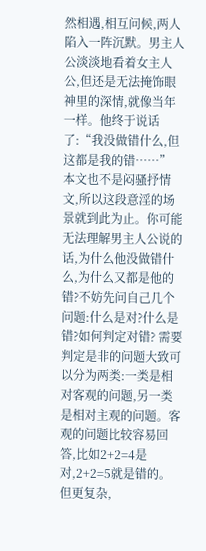然相遇,相互问候,两人陷入一阵沉默。男主人公淡淡地看着女主人公,但还是无法掩饰眼神里的深情,就像当年一样。他终于说话了:“我没做错什么,但这都是我的错……” 本文也不是闷骚抒情文,所以这段意淫的场景就到此为止。你可能无法理解男主人公说的话,为什么他没做错什么,为什么又都是他的错?不妨先问自己几个问题:什么是对?什么是错?如何判定对错? 需要判定是非的问题大致可以分为两类:一类是相对客观的问题,另一类是相对主观的问题。客观的问题比较容易回答,比如2+2=4是对,2+2=5就是错的。但更复杂,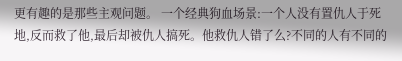更有趣的是那些主观问题。 一个经典狗血场景:一个人没有置仇人于死地,反而救了他,最后却被仇人搞死。他救仇人错了么?不同的人有不同的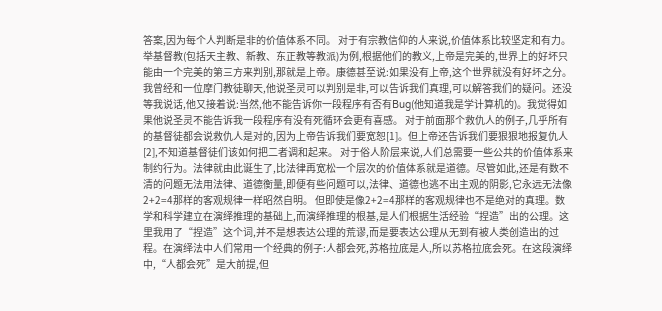答案,因为每个人判断是非的价值体系不同。 对于有宗教信仰的人来说,价值体系比较坚定和有力。举基督教(包括天主教、新教、东正教等教派)为例,根据他们的教义,上帝是完美的,世界上的好坏只能由一个完美的第三方来判别,那就是上帝。康德甚至说:如果没有上帝,这个世界就没有好坏之分。我曾经和一位摩门教徒聊天,他说圣灵可以判别是非,可以告诉我们真理,可以解答我们的疑问。还没等我说话,他又接着说:当然,他不能告诉你一段程序有否有Bug(他知道我是学计算机的)。我觉得如果他说圣灵不能告诉我一段程序有没有死循环会更有喜感。 对于前面那个救仇人的例子,几乎所有的基督徒都会说救仇人是对的,因为上帝告诉我们要宽恕[1]。但上帝还告诉我们要狠狠地报复仇人[2],不知道基督徒们该如何把二者调和起来。 对于俗人阶层来说,人们总需要一些公共的价值体系来制约行为。法律就由此诞生了,比法律再宽松一个层次的价值体系就是道德。尽管如此,还是有数不清的问题无法用法律、道德衡量,即便有些问题可以,法律、道德也逃不出主观的阴影,它永远无法像2+2=4那样的客观规律一样昭然自明。 但即使是像2+2=4那样的客观规律也不是绝对的真理。数学和科学建立在演绎推理的基础上,而演绎推理的根基,是人们根据生活经验“捏造”出的公理。这里我用了“捏造”这个词,并不是想表达公理的荒谬,而是要表达公理从无到有被人类创造出的过程。在演绎法中人们常用一个经典的例子:人都会死,苏格拉底是人,所以苏格拉底会死。在这段演绎中,“人都会死”是大前提,但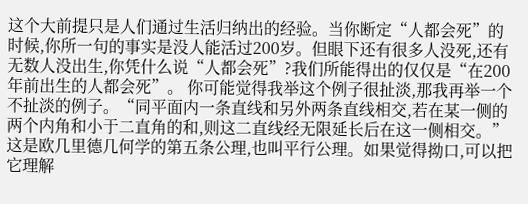这个大前提只是人们通过生活归纳出的经验。当你断定“人都会死”的时候,你所一句的事实是没人能活过200岁。但眼下还有很多人没死,还有无数人没出生,你凭什么说“人都会死”?我们所能得出的仅仅是“在200年前出生的人都会死”。 你可能觉得我举这个例子很扯淡,那我再举一个不扯淡的例子。“同平面内一条直线和另外两条直线相交,若在某一侧的两个内角和小于二直角的和,则这二直线经无限延长后在这一侧相交。”这是欧几里德几何学的第五条公理,也叫平行公理。如果觉得拗口,可以把它理解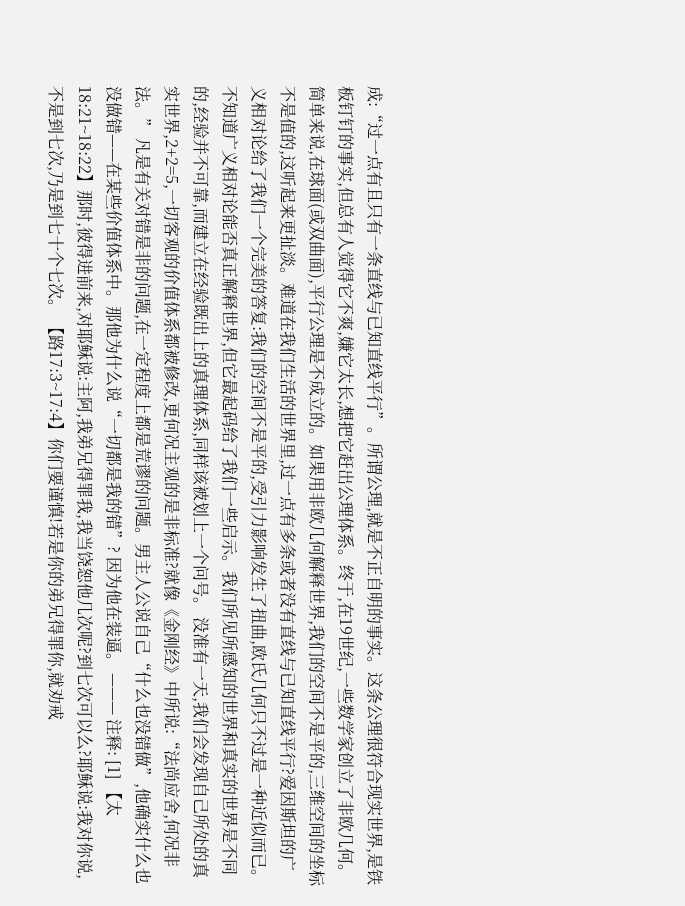成:“过一点有且只有一条直线与已知直线平行”。所谓公理,就是不正自明的事实。这条公理很符合现实世界,是铁板钉钉的事实,但总有人觉得它不爽,嫌它太长,想把它赶出公理体系。终于,在19世纪,一些数学家创立了非欧几何。简单来说,在球面(或双曲面),平行公理是不成立的。如果用非欧几何解释世界,我们的空间不是平的,三维空间的坐标不是值的,这听起来更扯淡。难道在我们生活的世界里,过一点有多条或者没有直线与已知直线平行?爱因斯坦的广义相对论给了我们一个完美的答复:我们的空间不是平的,受引力影响发生了扭曲,欧氏几何只不过是一种近似而已。 不知道广义相对论能否真正解释世界,但它最起码给了我们一些启示。我们所见所感知的世界和真实的世界是不同的,经验并不可靠,而建立在经验既出上的真理体系,同样该被划上一个问号。 没准有一天,我们会发现自己所处的真实世界,2+2=5,一切客观的价值体系都被修改,更何况主观的是非标准?就像《金刚经》中所说:“法尚应舍,何况非法。” 凡是有关对错是非的问题,在一定程度上都是荒谬的问题。男主人公说自己“什么也没错做”,他确实什么也没做错——在某些价值体系中。那他为什么说“一切都是我的错”? 因为他在装逼。 ——— 注释: [1] 【太18:21~18:22】那时,彼得进前来,对耶稣说:主阿,我弟兄得罪我,我当饶恕他几次呢?到七次可以么?耶稣说:我对你说,不是到七次,乃是到七十个七次。 【路17:3~17:4】你们要谨慎!若是你的弟兄得罪你,就劝戒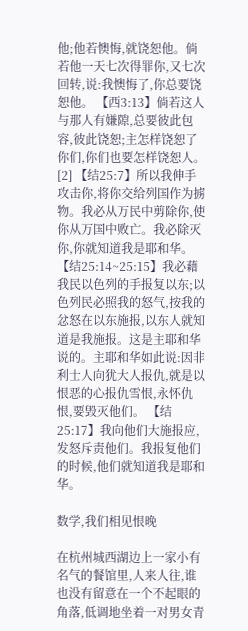他;他若懊悔,就饶恕他。倘若他一天七次得罪你,又七次回转,说:我懊悔了,你总要饶恕他。 【西3:13】倘若这人与那人有嫌隙,总要彼此包容,彼此饶恕;主怎样饶恕了你们,你们也要怎样饶恕人。 [2] 【结25:7】所以我伸手攻击你,将你交给列国作为掳物。我必从万民中剪除你,使你从万国中败亡。我必除灭你,你就知道我是耶和华。 【结25:14~25:15】我必藉我民以色列的手报复以东;以色列民必照我的怒气,按我的忿怒在以东施报,以东人就知道是我施报。这是主耶和华说的。主耶和华如此说:因非利士人向犹大人报仇,就是以恨恶的心报仇雪恨,永怀仇恨,要毁灭他们。 【结25:17】我向他们大施报应,发怒斥责他们。我报复他们的时候,他们就知道我是耶和华。

数学,我们相见恨晚

在杭州城西湖边上一家小有名气的餐馆里,人来人往,谁也没有留意在一个不起眼的角落,低调地坐着一对男女青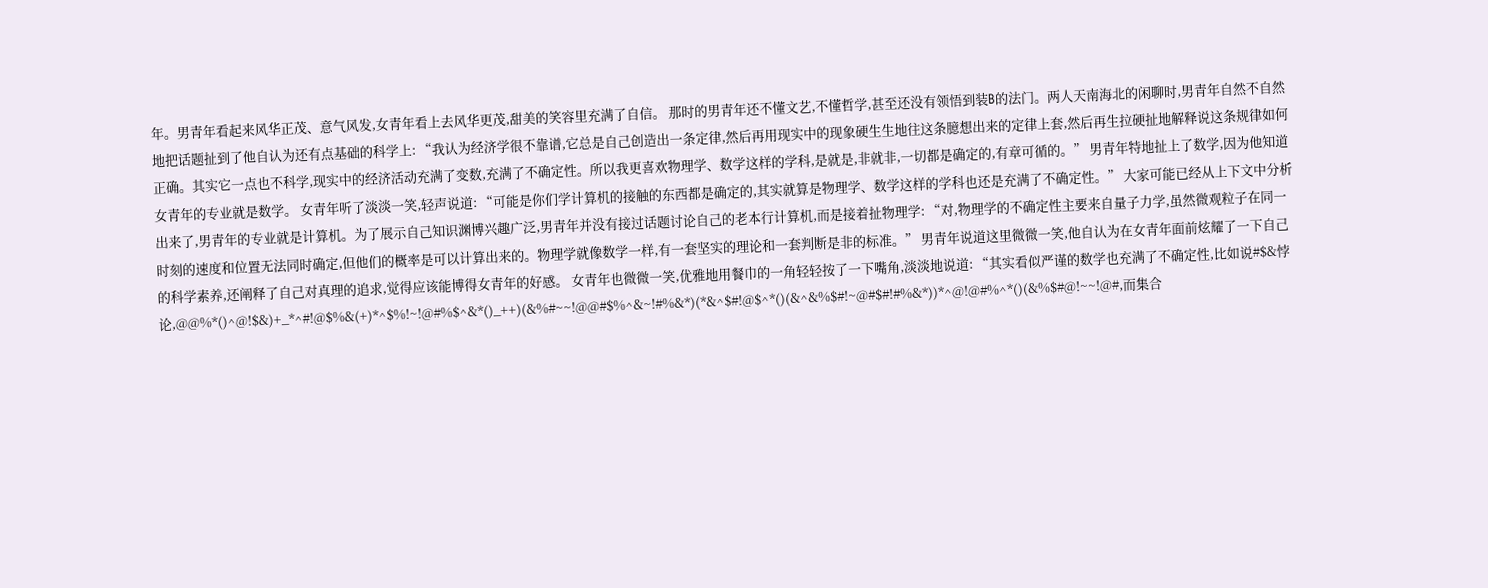年。男青年看起来风华正茂、意气风发,女青年看上去风华更茂,甜美的笑容里充满了自信。 那时的男青年还不懂文艺,不懂哲学,甚至还没有领悟到装B的法门。两人天南海北的闲聊时,男青年自然不自然地把话题扯到了他自认为还有点基础的科学上: “我认为经济学很不靠谱,它总是自己创造出一条定律,然后再用现实中的现象硬生生地往这条臆想出来的定律上套,然后再生拉硬扯地解释说这条规律如何正确。其实它一点也不科学,现实中的经济活动充满了变数,充满了不确定性。所以我更喜欢物理学、数学这样的学科,是就是,非就非,一切都是确定的,有章可循的。” 男青年特地扯上了数学,因为他知道女青年的专业就是数学。 女青年听了淡淡一笑,轻声说道: “可能是你们学计算机的接触的东西都是确定的,其实就算是物理学、数学这样的学科也还是充满了不确定性。” 大家可能已经从上下文中分析出来了,男青年的专业就是计算机。为了展示自己知识渊博兴趣广泛,男青年并没有接过话题讨论自己的老本行计算机,而是接着扯物理学: “对,物理学的不确定性主要来自量子力学,虽然微观粒子在同一时刻的速度和位置无法同时确定,但他们的概率是可以计算出来的。物理学就像数学一样,有一套坚实的理论和一套判断是非的标准。” 男青年说道这里微微一笑,他自认为在女青年面前炫耀了一下自己的科学素养,还阐释了自己对真理的追求,觉得应该能博得女青年的好感。 女青年也微微一笑,优雅地用餐巾的一角轻轻按了一下嘴角,淡淡地说道: “其实看似严谨的数学也充满了不确定性,比如说#$&悖论,@@%*()^@!$&)+_*^#!@$%&(+)*^$%!~!@#%$^&*()_++)(&%#~~!@@#$%^&~!#%&*)(*&^$#!@$^*()(&^&%$#!~@#$#!#%&*))*^@!@#%^*()(&%$#@!~~!@#,而集合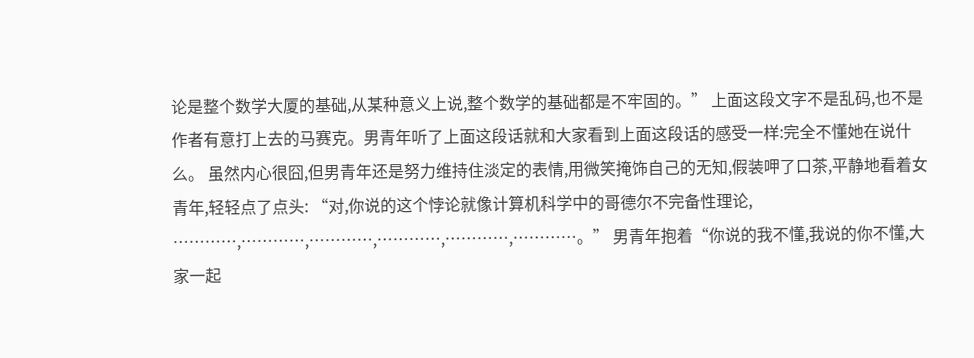论是整个数学大厦的基础,从某种意义上说,整个数学的基础都是不牢固的。” 上面这段文字不是乱码,也不是作者有意打上去的马赛克。男青年听了上面这段话就和大家看到上面这段话的感受一样:完全不懂她在说什么。 虽然内心很囧,但男青年还是努力维持住淡定的表情,用微笑掩饰自己的无知,假装呷了口茶,平静地看着女青年,轻轻点了点头: “对,你说的这个悖论就像计算机科学中的哥德尔不完备性理论, …………,…………,…………,…………,…………,…………。” 男青年抱着“你说的我不懂,我说的你不懂,大家一起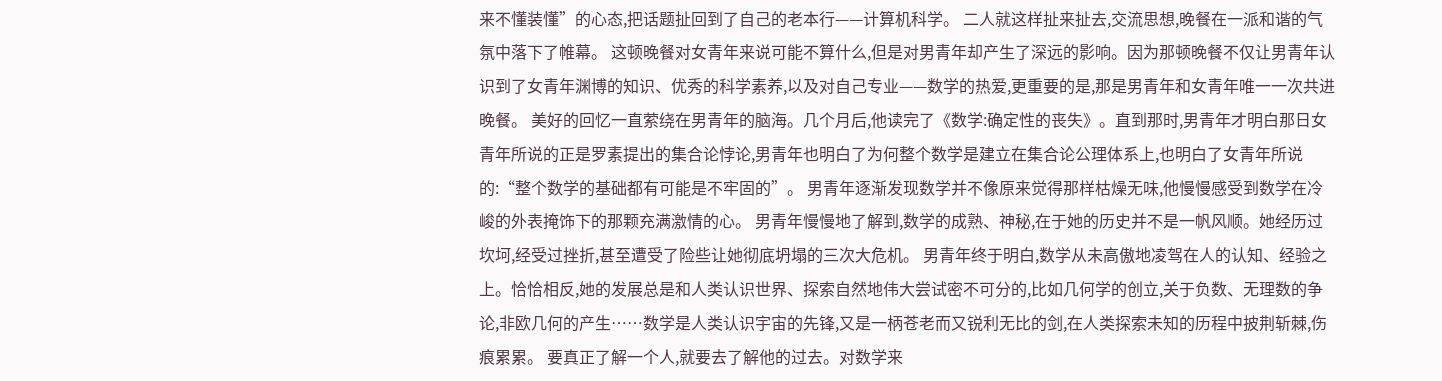来不懂装懂”的心态,把话题扯回到了自己的老本行——计算机科学。 二人就这样扯来扯去,交流思想,晚餐在一派和谐的气氛中落下了帷幕。 这顿晚餐对女青年来说可能不算什么,但是对男青年却产生了深远的影响。因为那顿晚餐不仅让男青年认识到了女青年渊博的知识、优秀的科学素养,以及对自己专业——数学的热爱,更重要的是,那是男青年和女青年唯一一次共进晚餐。 美好的回忆一直萦绕在男青年的脑海。几个月后,他读完了《数学:确定性的丧失》。直到那时,男青年才明白那日女青年所说的正是罗素提出的集合论悖论,男青年也明白了为何整个数学是建立在集合论公理体系上,也明白了女青年所说的:“整个数学的基础都有可能是不牢固的”。 男青年逐渐发现数学并不像原来觉得那样枯燥无味,他慢慢感受到数学在冷峻的外表掩饰下的那颗充满激情的心。 男青年慢慢地了解到,数学的成熟、神秘,在于她的历史并不是一帆风顺。她经历过坎坷,经受过挫折,甚至遭受了险些让她彻底坍塌的三次大危机。 男青年终于明白,数学从未高傲地凌驾在人的认知、经验之上。恰恰相反,她的发展总是和人类认识世界、探索自然地伟大尝试密不可分的,比如几何学的创立,关于负数、无理数的争论,非欧几何的产生……数学是人类认识宇宙的先锋,又是一柄苍老而又锐利无比的剑,在人类探索未知的历程中披荆斩棘,伤痕累累。 要真正了解一个人,就要去了解他的过去。对数学来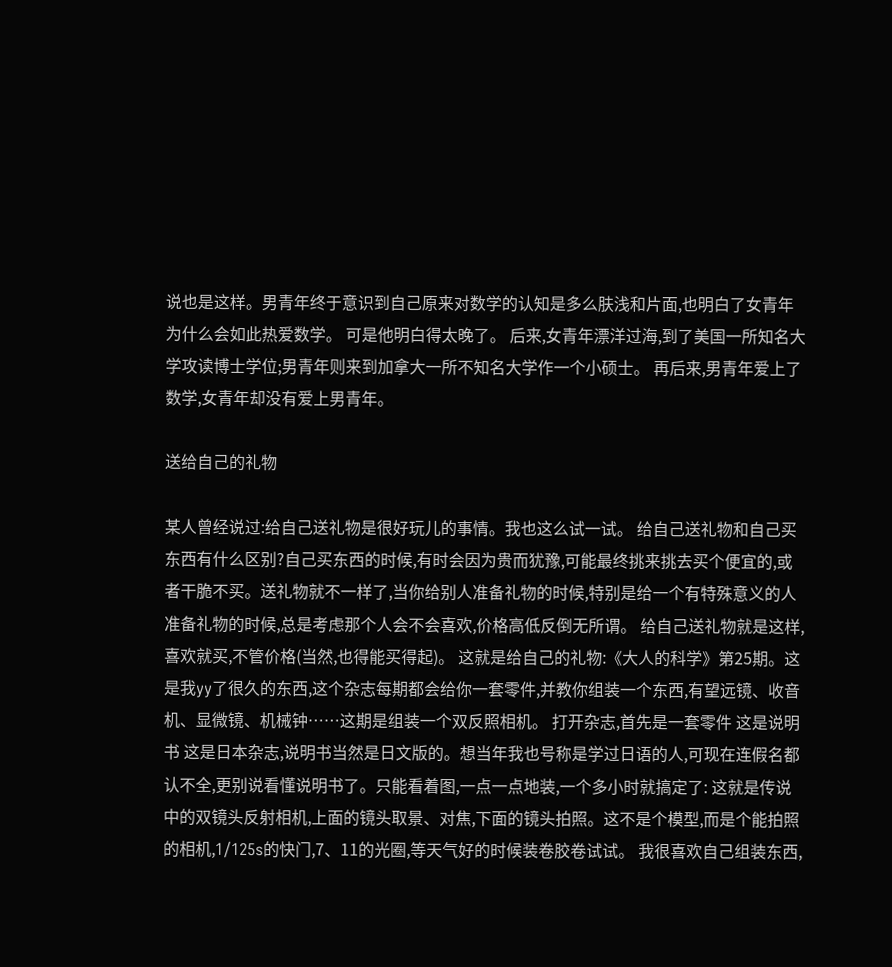说也是这样。男青年终于意识到自己原来对数学的认知是多么肤浅和片面,也明白了女青年为什么会如此热爱数学。 可是他明白得太晚了。 后来,女青年漂洋过海,到了美国一所知名大学攻读博士学位;男青年则来到加拿大一所不知名大学作一个小硕士。 再后来,男青年爱上了数学,女青年却没有爱上男青年。

送给自己的礼物

某人曾经说过:给自己送礼物是很好玩儿的事情。我也这么试一试。 给自己送礼物和自己买东西有什么区别?自己买东西的时候,有时会因为贵而犹豫,可能最终挑来挑去买个便宜的,或者干脆不买。送礼物就不一样了,当你给别人准备礼物的时候,特别是给一个有特殊意义的人准备礼物的时候,总是考虑那个人会不会喜欢,价格高低反倒无所谓。 给自己送礼物就是这样,喜欢就买,不管价格(当然,也得能买得起)。 这就是给自己的礼物:《大人的科学》第25期。这是我yy了很久的东西,这个杂志每期都会给你一套零件,并教你组装一个东西,有望远镜、收音机、显微镜、机械钟……这期是组装一个双反照相机。 打开杂志,首先是一套零件 这是说明书 这是日本杂志,说明书当然是日文版的。想当年我也号称是学过日语的人,可现在连假名都认不全,更别说看懂说明书了。只能看着图,一点一点地装,一个多小时就搞定了: 这就是传说中的双镜头反射相机,上面的镜头取景、对焦,下面的镜头拍照。这不是个模型,而是个能拍照的相机,1/125s的快门,7、11的光圈,等天气好的时候装卷胶卷试试。 我很喜欢自己组装东西,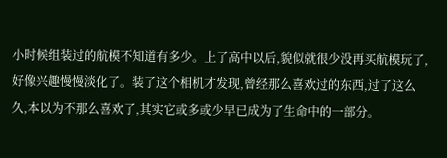小时候组装过的航模不知道有多少。上了高中以后,貌似就很少没再买航模玩了,好像兴趣慢慢淡化了。装了这个相机才发现,曾经那么喜欢过的东西,过了这么久,本以为不那么喜欢了,其实它或多或少早已成为了生命中的一部分。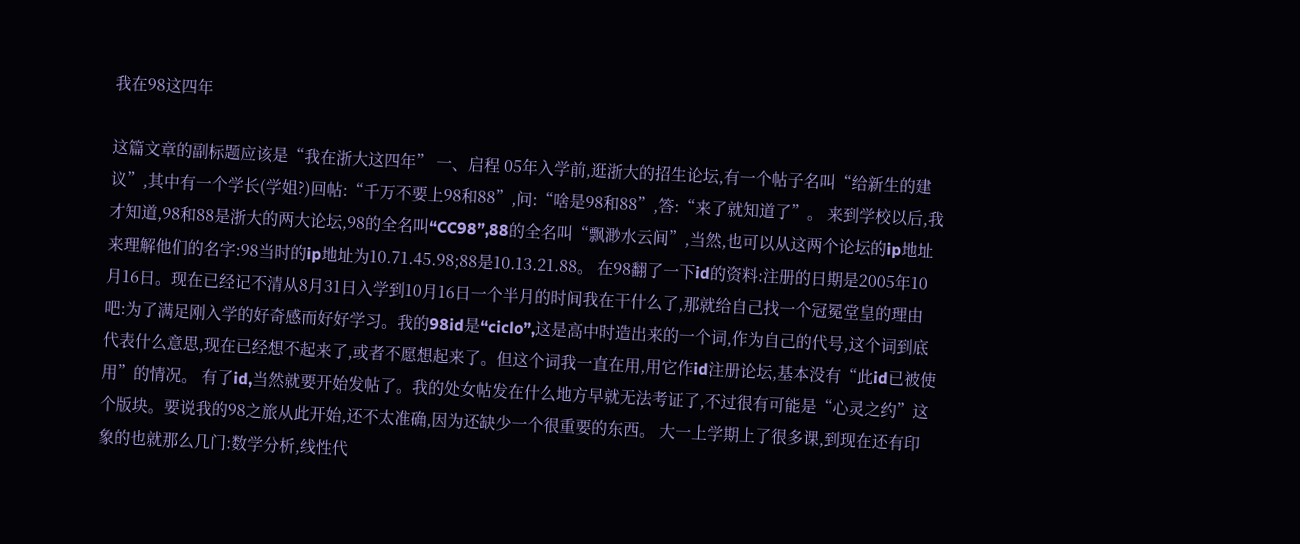我在98这四年

这篇文章的副标题应该是“我在浙大这四年” 一、启程 05年入学前,逛浙大的招生论坛,有一个帖子名叫“给新生的建议”,其中有一个学长(学姐?)回帖:“千万不要上98和88”,问:“啥是98和88”,答:“来了就知道了”。 来到学校以后,我才知道,98和88是浙大的两大论坛,98的全名叫“CC98”,88的全名叫“飘渺水云间”,当然,也可以从这两个论坛的ip地址来理解他们的名字:98当时的ip地址为10.71.45.98;88是10.13.21.88。 在98翻了一下id的资料:注册的日期是2005年10月16日。现在已经记不清从8月31日入学到10月16日一个半月的时间我在干什么了,那就给自己找一个冠冕堂皇的理由吧:为了满足刚入学的好奇感而好好学习。我的98id是“ciclo”,这是高中时造出来的一个词,作为自己的代号,这个词到底代表什么意思,现在已经想不起来了,或者不愿想起来了。但这个词我一直在用,用它作id注册论坛,基本没有“此id已被使用”的情况。 有了id,当然就要开始发帖了。我的处女帖发在什么地方早就无法考证了,不过很有可能是“心灵之约”这个版块。要说我的98之旅从此开始,还不太准确,因为还缺少一个很重要的东西。 大一上学期上了很多课,到现在还有印象的也就那么几门:数学分析,线性代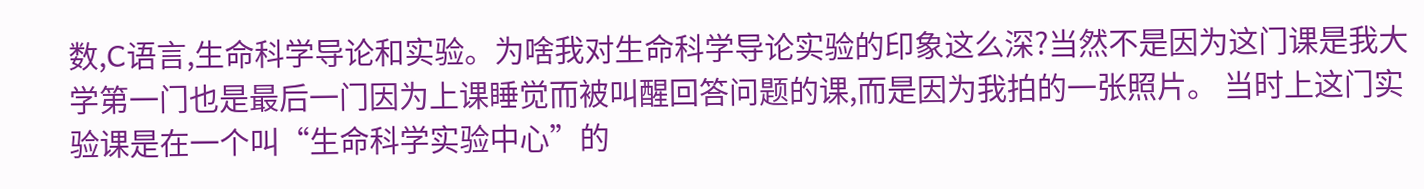数,C语言,生命科学导论和实验。为啥我对生命科学导论实验的印象这么深?当然不是因为这门课是我大学第一门也是最后一门因为上课睡觉而被叫醒回答问题的课,而是因为我拍的一张照片。 当时上这门实验课是在一个叫“生命科学实验中心”的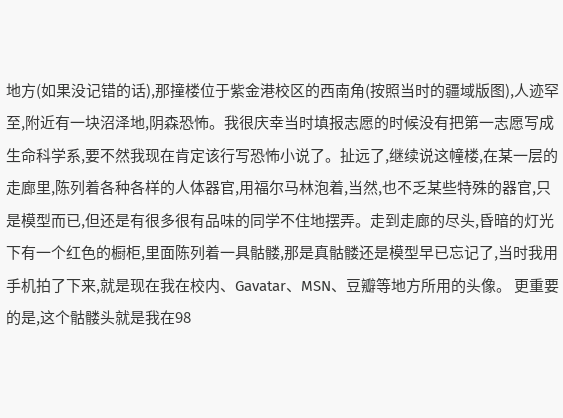地方(如果没记错的话),那撞楼位于紫金港校区的西南角(按照当时的疆域版图),人迹罕至,附近有一块沼泽地,阴森恐怖。我很庆幸当时填报志愿的时候没有把第一志愿写成生命科学系,要不然我现在肯定该行写恐怖小说了。扯远了,继续说这幢楼,在某一层的走廊里,陈列着各种各样的人体器官,用福尔马林泡着,当然,也不乏某些特殊的器官,只是模型而已,但还是有很多很有品味的同学不住地摆弄。走到走廊的尽头,昏暗的灯光下有一个红色的橱柜,里面陈列着一具骷髅,那是真骷髅还是模型早已忘记了,当时我用手机拍了下来,就是现在我在校内、Gavatar、MSN、豆瓣等地方所用的头像。 更重要的是,这个骷髅头就是我在98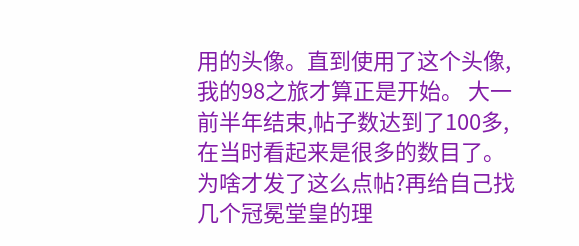用的头像。直到使用了这个头像,我的98之旅才算正是开始。 大一前半年结束,帖子数达到了100多,在当时看起来是很多的数目了。为啥才发了这么点帖?再给自己找几个冠冕堂皇的理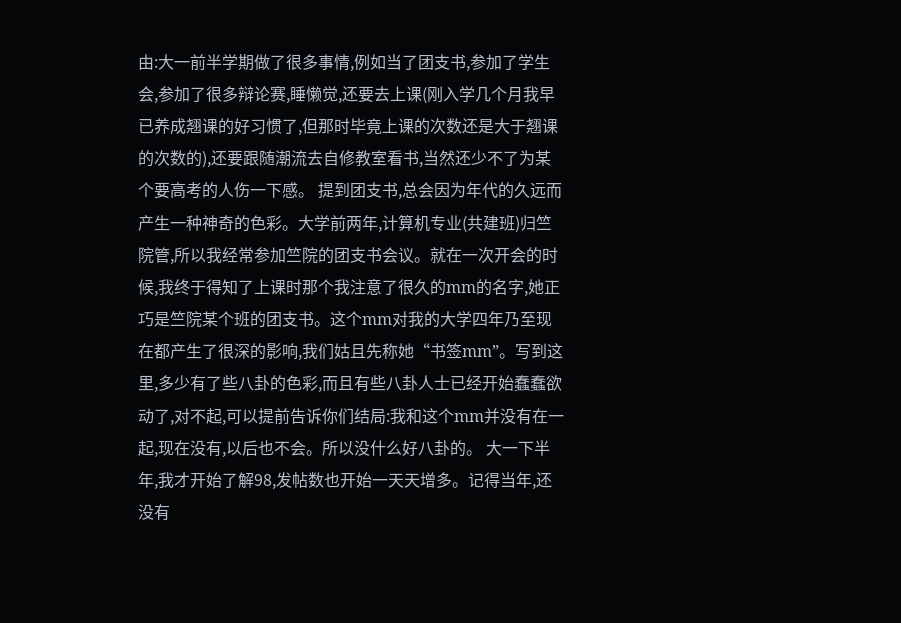由:大一前半学期做了很多事情,例如当了团支书,参加了学生会,参加了很多辩论赛,睡懒觉,还要去上课(刚入学几个月我早已养成翘课的好习惯了,但那时毕竟上课的次数还是大于翘课的次数的),还要跟随潮流去自修教室看书,当然还少不了为某个要高考的人伤一下感。 提到团支书,总会因为年代的久远而产生一种神奇的色彩。大学前两年,计算机专业(共建班)归竺院管,所以我经常参加竺院的团支书会议。就在一次开会的时候,我终于得知了上课时那个我注意了很久的mm的名字,她正巧是竺院某个班的团支书。这个mm对我的大学四年乃至现在都产生了很深的影响,我们姑且先称她“书签mm”。写到这里,多少有了些八卦的色彩,而且有些八卦人士已经开始蠢蠢欲动了,对不起,可以提前告诉你们结局:我和这个mm并没有在一起,现在没有,以后也不会。所以没什么好八卦的。 大一下半年,我才开始了解98,发帖数也开始一天天增多。记得当年,还没有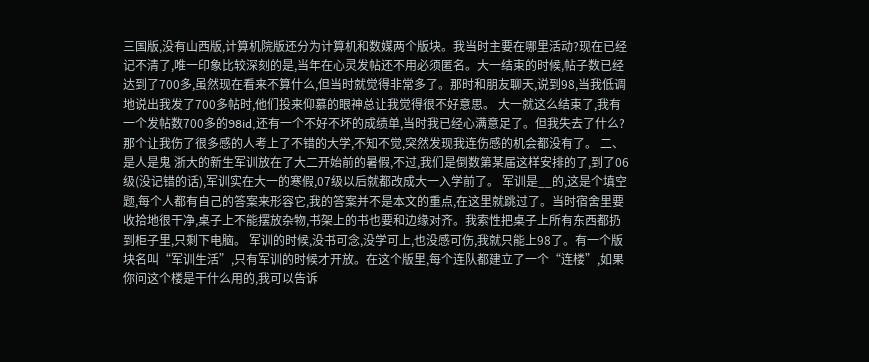三国版,没有山西版,计算机院版还分为计算机和数媒两个版块。我当时主要在哪里活动?现在已经记不清了,唯一印象比较深刻的是,当年在心灵发帖还不用必须匿名。大一结束的时候,帖子数已经达到了700多,虽然现在看来不算什么,但当时就觉得非常多了。那时和朋友聊天,说到98,当我低调地说出我发了700多帖时,他们投来仰慕的眼神总让我觉得很不好意思。 大一就这么结束了,我有一个发帖数700多的98id,还有一个不好不坏的成绩单,当时我已经心满意足了。但我失去了什么?那个让我伤了很多感的人考上了不错的大学,不知不觉,突然发现我连伤感的机会都没有了。 二、是人是鬼 浙大的新生军训放在了大二开始前的暑假,不过,我们是倒数第某届这样安排的了,到了06级(没记错的话),军训实在大一的寒假,07级以后就都改成大一入学前了。 军训是__的,这是个填空题,每个人都有自己的答案来形容它,我的答案并不是本文的重点,在这里就跳过了。当时宿舍里要收拾地很干净,桌子上不能摆放杂物,书架上的书也要和边缘对齐。我索性把桌子上所有东西都扔到柜子里,只剩下电脑。 军训的时候,没书可念,没学可上,也没感可伤,我就只能上98了。有一个版块名叫“军训生活”,只有军训的时候才开放。在这个版里,每个连队都建立了一个“连楼”,如果你问这个楼是干什么用的,我可以告诉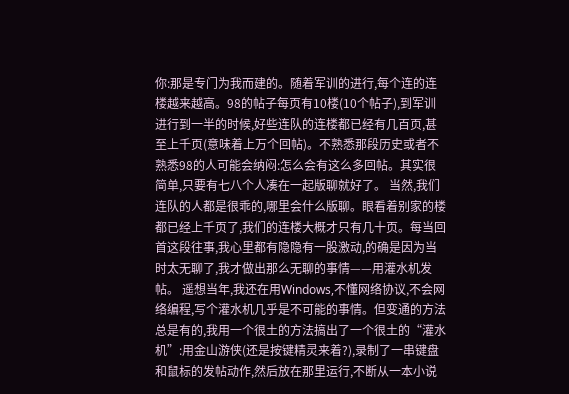你:那是专门为我而建的。随着军训的进行,每个连的连楼越来越高。98的帖子每页有10楼(10个帖子),到军训进行到一半的时候,好些连队的连楼都已经有几百页,甚至上千页(意味着上万个回帖)。不熟悉那段历史或者不熟悉98的人可能会纳闷:怎么会有这么多回帖。其实很简单,只要有七八个人凑在一起版聊就好了。 当然,我们连队的人都是很乖的,哪里会什么版聊。眼看着别家的楼都已经上千页了,我们的连楼大概才只有几十页。每当回首这段往事,我心里都有隐隐有一股激动,的确是因为当时太无聊了,我才做出那么无聊的事情——用灌水机发帖。 遥想当年,我还在用Windows,不懂网络协议,不会网络编程,写个灌水机几乎是不可能的事情。但变通的方法总是有的,我用一个很土的方法搞出了一个很土的“灌水机”:用金山游侠(还是按键精灵来着?),录制了一串键盘和鼠标的发帖动作,然后放在那里运行,不断从一本小说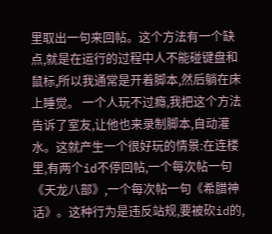里取出一句来回帖。这个方法有一个缺点,就是在运行的过程中人不能碰键盘和鼠标,所以我通常是开着脚本,然后躺在床上睡觉。 一个人玩不过瘾,我把这个方法告诉了室友,让他也来录制脚本,自动灌水。这就产生一个很好玩的情景:在连楼里,有两个id不停回帖,一个每次帖一句《天龙八部》,一个每次帖一句《希腊神话》。这种行为是违反站规,要被砍id的,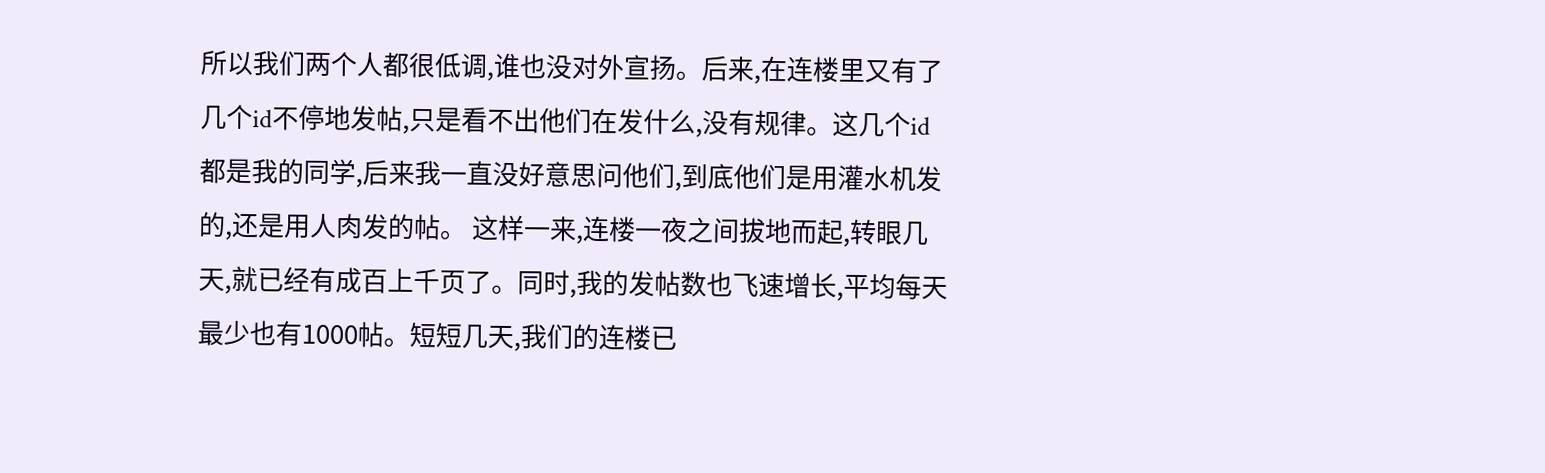所以我们两个人都很低调,谁也没对外宣扬。后来,在连楼里又有了几个id不停地发帖,只是看不出他们在发什么,没有规律。这几个id都是我的同学,后来我一直没好意思问他们,到底他们是用灌水机发的,还是用人肉发的帖。 这样一来,连楼一夜之间拔地而起,转眼几天,就已经有成百上千页了。同时,我的发帖数也飞速增长,平均每天最少也有1000帖。短短几天,我们的连楼已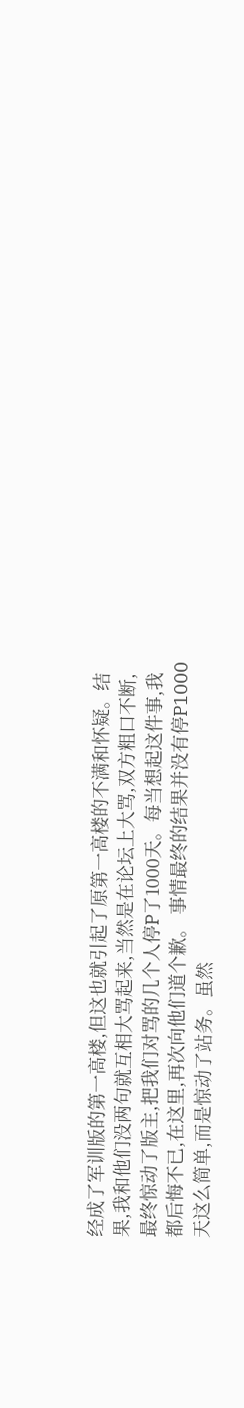经成了军训版的第一高楼,但这也就引起了原第一高楼的不满和怀疑。结果,我和他们没两句就互相大骂起来,当然是在论坛上大骂,双方粗口不断,最终惊动了版主,把我们对骂的几个人停P了1000天。每当想起这件事,我都后悔不已,在这里,再次向他们道个歉。 事情最终的结果并没有停P1000天这么简单,而是惊动了站务。虽然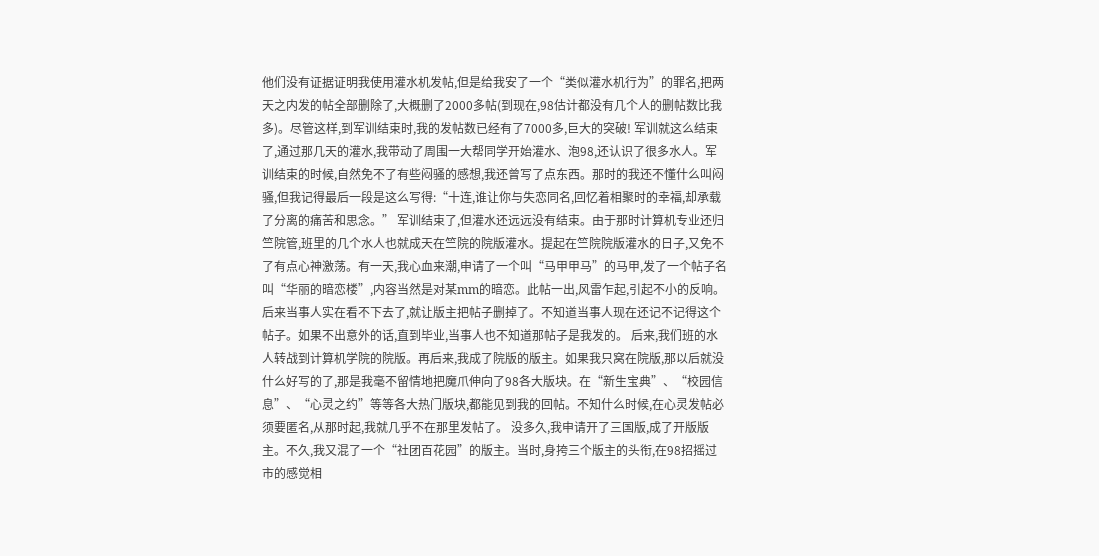他们没有证据证明我使用灌水机发帖,但是给我安了一个“类似灌水机行为”的罪名,把两天之内发的帖全部删除了,大概删了2000多帖(到现在,98估计都没有几个人的删帖数比我多)。尽管这样,到军训结束时,我的发帖数已经有了7000多,巨大的突破! 军训就这么结束了,通过那几天的灌水,我带动了周围一大帮同学开始灌水、泡98,还认识了很多水人。军训结束的时候,自然免不了有些闷骚的感想,我还曾写了点东西。那时的我还不懂什么叫闷骚,但我记得最后一段是这么写得:“十连,谁让你与失恋同名,回忆着相聚时的幸福,却承载了分离的痛苦和思念。” 军训结束了,但灌水还远远没有结束。由于那时计算机专业还归竺院管,班里的几个水人也就成天在竺院的院版灌水。提起在竺院院版灌水的日子,又免不了有点心神激荡。有一天,我心血来潮,申请了一个叫“马甲甲马”的马甲,发了一个帖子名叫“华丽的暗恋楼”,内容当然是对某mm的暗恋。此帖一出,风雷乍起,引起不小的反响。后来当事人实在看不下去了,就让版主把帖子删掉了。不知道当事人现在还记不记得这个帖子。如果不出意外的话,直到毕业,当事人也不知道那帖子是我发的。 后来,我们班的水人转战到计算机学院的院版。再后来,我成了院版的版主。如果我只窝在院版,那以后就没什么好写的了,那是我毫不留情地把魔爪伸向了98各大版块。在“新生宝典”、“校园信息”、“心灵之约”等等各大热门版块,都能见到我的回帖。不知什么时候,在心灵发帖必须要匿名,从那时起,我就几乎不在那里发帖了。 没多久,我申请开了三国版,成了开版版主。不久,我又混了一个“社团百花园”的版主。当时,身挎三个版主的头衔,在98招摇过市的感觉相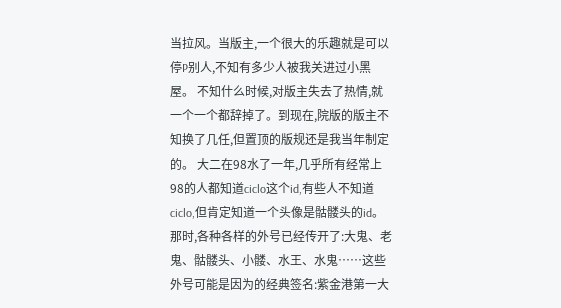当拉风。当版主,一个很大的乐趣就是可以停P别人,不知有多少人被我关进过小黑屋。 不知什么时候,对版主失去了热情,就一个一个都辞掉了。到现在,院版的版主不知换了几任,但置顶的版规还是我当年制定的。 大二在98水了一年,几乎所有经常上98的人都知道ciclo这个id,有些人不知道ciclo,但肯定知道一个头像是骷髅头的id。那时,各种各样的外号已经传开了:大鬼、老鬼、骷髅头、小髅、水王、水鬼……这些外号可能是因为的经典签名:紫金港第一大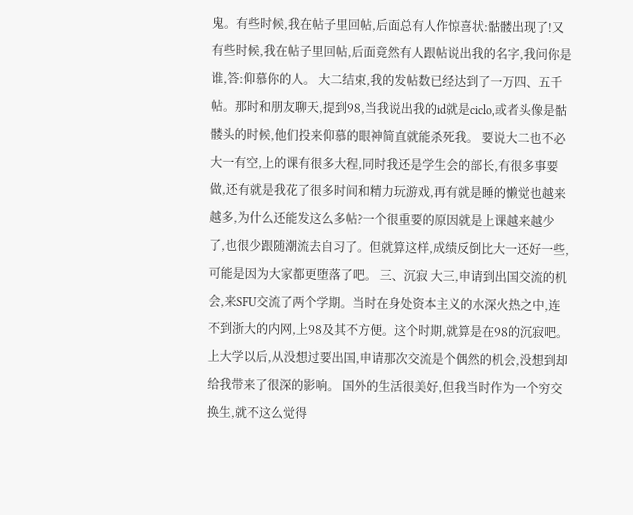鬼。有些时候,我在帖子里回帖,后面总有人作惊喜状:骷髅出现了!又有些时候,我在帖子里回帖,后面竟然有人跟帖说出我的名字,我问你是谁,答:仰慕你的人。 大二结束,我的发帖数已经达到了一万四、五千帖。那时和朋友聊天,提到98,当我说出我的id就是ciclo,或者头像是骷髅头的时候,他们投来仰慕的眼神简直就能杀死我。 要说大二也不必大一有空,上的课有很多大程,同时我还是学生会的部长,有很多事要做,还有就是我花了很多时间和精力玩游戏,再有就是睡的懒觉也越来越多,为什么还能发这么多帖?一个很重要的原因就是上课越来越少了,也很少跟随潮流去自习了。但就算这样,成绩反倒比大一还好一些,可能是因为大家都更堕落了吧。 三、沉寂 大三,申请到出国交流的机会,来SFU交流了两个学期。当时在身处资本主义的水深火热之中,连不到浙大的内网,上98及其不方便。这个时期,就算是在98的沉寂吧。 上大学以后,从没想过要出国,申请那次交流是个偶然的机会,没想到却给我带来了很深的影响。 国外的生活很美好,但我当时作为一个穷交换生,就不这么觉得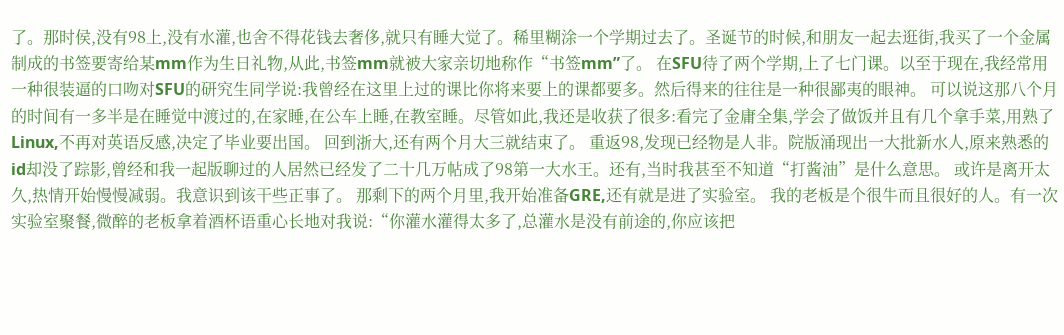了。那时侯,没有98上,没有水灌,也舍不得花钱去奢侈,就只有睡大觉了。稀里糊涂一个学期过去了。圣诞节的时候,和朋友一起去逛街,我买了一个金属制成的书签要寄给某mm作为生日礼物,从此,书签mm就被大家亲切地称作“书签mm”了。 在SFU待了两个学期,上了七门课。以至于现在,我经常用一种很装逼的口吻对SFU的研究生同学说:我曾经在这里上过的课比你将来要上的课都要多。然后得来的往往是一种很鄙夷的眼神。 可以说这那八个月的时间有一多半是在睡觉中渡过的,在家睡,在公车上睡,在教室睡。尽管如此,我还是收获了很多:看完了金庸全集,学会了做饭并且有几个拿手菜,用熟了Linux,不再对英语反感,决定了毕业要出国。 回到浙大,还有两个月大三就结束了。 重返98,发现已经物是人非。院版涌现出一大批新水人,原来熟悉的id却没了踪影,曾经和我一起版聊过的人居然已经发了二十几万帖成了98第一大水王。还有,当时我甚至不知道“打酱油”是什么意思。 或许是离开太久,热情开始慢慢减弱。我意识到该干些正事了。 那剩下的两个月里,我开始准备GRE,还有就是进了实验室。 我的老板是个很牛而且很好的人。有一次实验室聚餐,微醉的老板拿着酒杯语重心长地对我说:“你灌水灌得太多了,总灌水是没有前途的,你应该把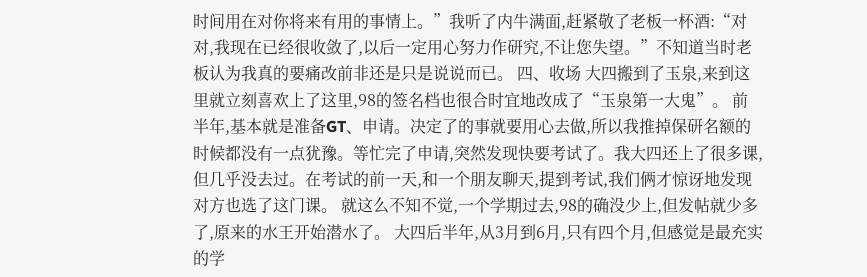时间用在对你将来有用的事情上。”我听了内牛满面,赶紧敬了老板一杯酒:“对对,我现在已经很收敛了,以后一定用心努力作研究,不让您失望。”不知道当时老板认为我真的要痛改前非还是只是说说而已。 四、收场 大四搬到了玉泉,来到这里就立刻喜欢上了这里,98的签名档也很合时宜地改成了“玉泉第一大鬼”。 前半年,基本就是准备GT、申请。决定了的事就要用心去做,所以我推掉保研名额的时候都没有一点犹豫。等忙完了申请,突然发现快要考试了。我大四还上了很多课,但几乎没去过。在考试的前一天,和一个朋友聊天,提到考试,我们俩才惊讶地发现对方也选了这门课。 就这么不知不觉,一个学期过去,98的确没少上,但发帖就少多了,原来的水王开始潜水了。 大四后半年,从3月到6月,只有四个月,但感觉是最充实的学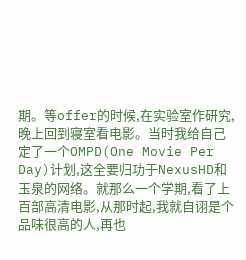期。等offer的时候,在实验室作研究,晚上回到寝室看电影。当时我给自己定了一个OMPD(One Movie Per Day)计划,这全要归功于NexusHD和玉泉的网络。就那么一个学期,看了上百部高清电影,从那时起,我就自诩是个品味很高的人,再也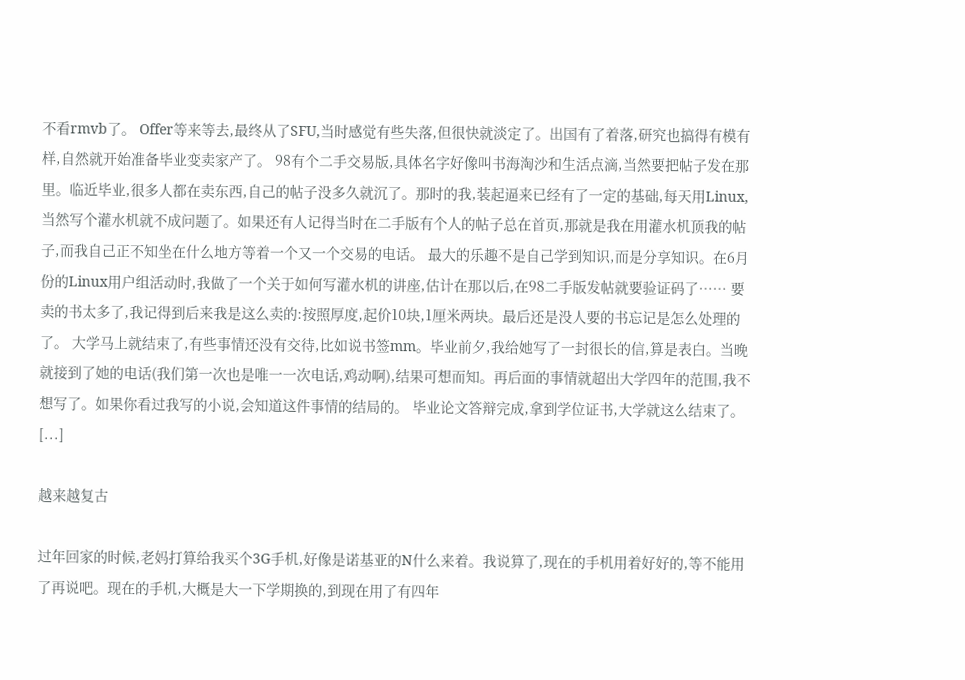不看rmvb了。 Offer等来等去,最终从了SFU,当时感觉有些失落,但很快就淡定了。出国有了着落,研究也搞得有模有样,自然就开始准备毕业变卖家产了。 98有个二手交易版,具体名字好像叫书海淘沙和生活点滴,当然要把帖子发在那里。临近毕业,很多人都在卖东西,自己的帖子没多久就沉了。那时的我,装起逼来已经有了一定的基础,每天用Linux,当然写个灌水机就不成问题了。如果还有人记得当时在二手版有个人的帖子总在首页,那就是我在用灌水机顶我的帖子,而我自己正不知坐在什么地方等着一个又一个交易的电话。 最大的乐趣不是自己学到知识,而是分享知识。在6月份的Linux用户组活动时,我做了一个关于如何写灌水机的讲座,估计在那以后,在98二手版发帖就要验证码了…… 要卖的书太多了,我记得到后来我是这么卖的:按照厚度,起价10块,1厘米两块。最后还是没人要的书忘记是怎么处理的了。 大学马上就结束了,有些事情还没有交待,比如说书签mm。毕业前夕,我给她写了一封很长的信,算是表白。当晚就接到了她的电话(我们第一次也是唯一一次电话,鸡动啊),结果可想而知。再后面的事情就超出大学四年的范围,我不想写了。如果你看过我写的小说,会知道这件事情的结局的。 毕业论文答辩完成,拿到学位证书,大学就这么结束了。 [...]

越来越复古

过年回家的时候,老妈打算给我买个3G手机,好像是诺基亚的N什么来着。我说算了,现在的手机用着好好的,等不能用了再说吧。现在的手机,大概是大一下学期换的,到现在用了有四年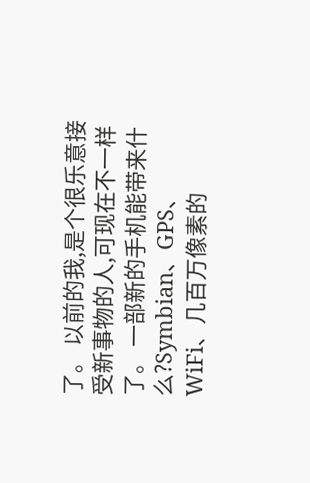了。 以前的我,是个很乐意接受新事物的人,可现在不一样了。 一部新的手机能带来什么?Symbian、GPS、WiFi、几百万像素的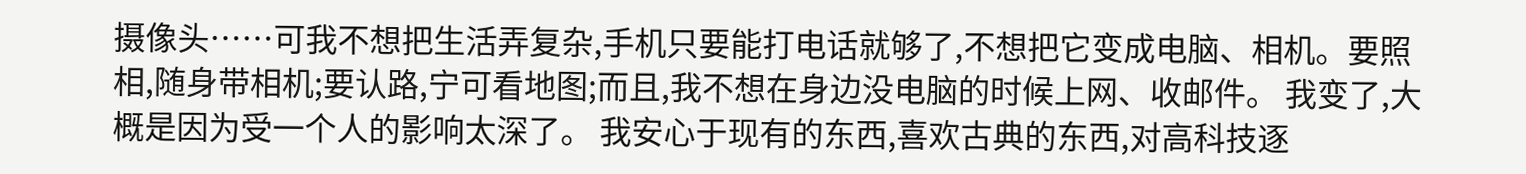摄像头……可我不想把生活弄复杂,手机只要能打电话就够了,不想把它变成电脑、相机。要照相,随身带相机;要认路,宁可看地图;而且,我不想在身边没电脑的时候上网、收邮件。 我变了,大概是因为受一个人的影响太深了。 我安心于现有的东西,喜欢古典的东西,对高科技逐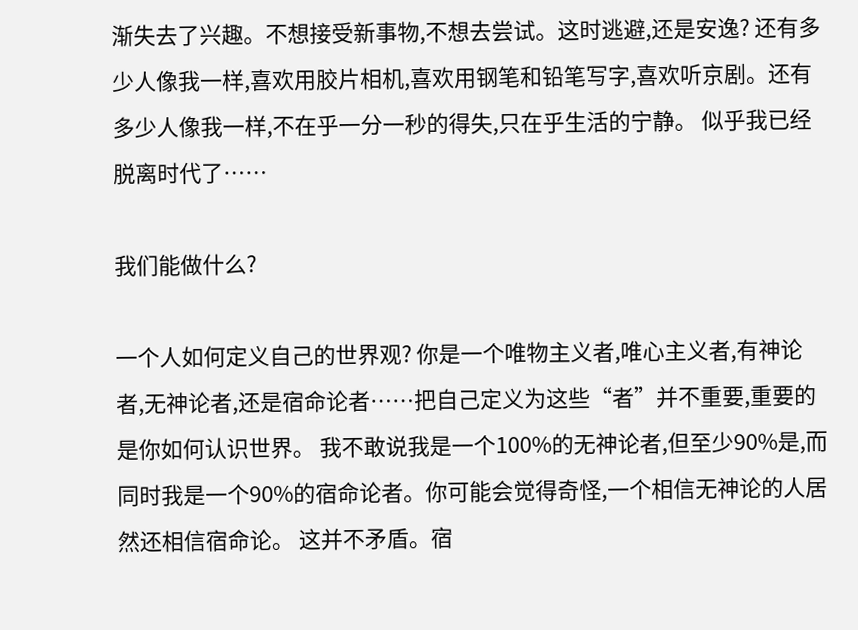渐失去了兴趣。不想接受新事物,不想去尝试。这时逃避,还是安逸? 还有多少人像我一样,喜欢用胶片相机,喜欢用钢笔和铅笔写字,喜欢听京剧。还有多少人像我一样,不在乎一分一秒的得失,只在乎生活的宁静。 似乎我已经脱离时代了……

我们能做什么?

一个人如何定义自己的世界观? 你是一个唯物主义者,唯心主义者,有神论者,无神论者,还是宿命论者……把自己定义为这些“者”并不重要,重要的是你如何认识世界。 我不敢说我是一个100%的无神论者,但至少90%是,而同时我是一个90%的宿命论者。你可能会觉得奇怪,一个相信无神论的人居然还相信宿命论。 这并不矛盾。宿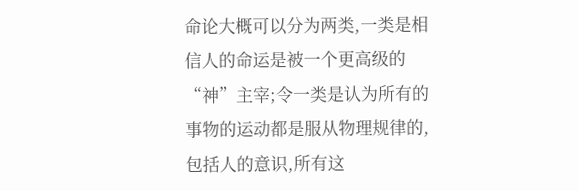命论大概可以分为两类,一类是相信人的命运是被一个更高级的“神”主宰;令一类是认为所有的事物的运动都是服从物理规律的,包括人的意识,所有这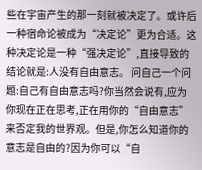些在宇宙产生的那一刻就被决定了。或许后一种宿命论被成为“决定论”更为合适。这种决定论是一种“强决定论”,直接导致的结论就是:人没有自由意志。 问自己一个问题:自己有自由意志吗?你当然会说有,应为你现在正在思考,正在用你的“自由意志”来否定我的世界观。但是,你怎么知道你的意志是自由的?因为你可以“自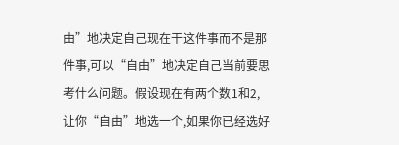由”地决定自己现在干这件事而不是那件事,可以“自由”地决定自己当前要思考什么问题。假设现在有两个数1和2,让你“自由”地选一个,如果你已经选好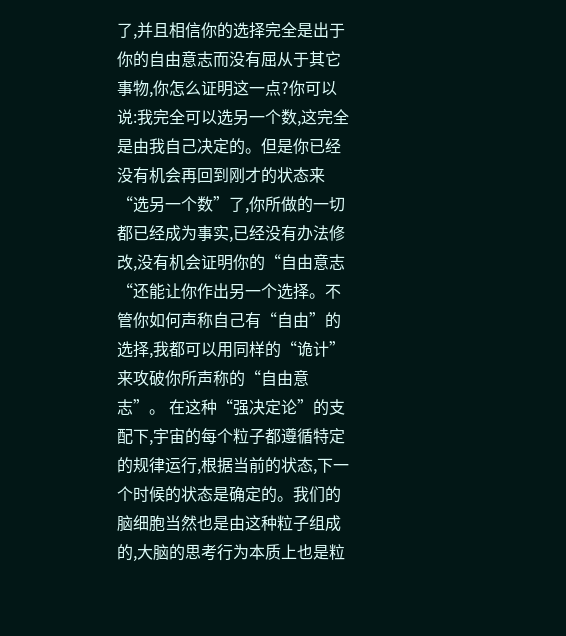了,并且相信你的选择完全是出于你的自由意志而没有屈从于其它事物,你怎么证明这一点?你可以说:我完全可以选另一个数,这完全是由我自己决定的。但是你已经没有机会再回到刚才的状态来“选另一个数”了,你所做的一切都已经成为事实,已经没有办法修改,没有机会证明你的“自由意志“还能让你作出另一个选择。不管你如何声称自己有“自由”的选择,我都可以用同样的“诡计”来攻破你所声称的“自由意志”。 在这种“强决定论”的支配下,宇宙的每个粒子都遵循特定的规律运行,根据当前的状态,下一个时候的状态是确定的。我们的脑细胞当然也是由这种粒子组成的,大脑的思考行为本质上也是粒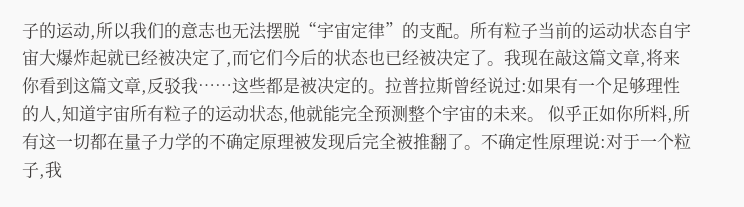子的运动,所以我们的意志也无法摆脱“宇宙定律”的支配。所有粒子当前的运动状态自宇宙大爆炸起就已经被决定了,而它们今后的状态也已经被决定了。我现在敲这篇文章,将来你看到这篇文章,反驳我……这些都是被决定的。拉普拉斯曾经说过:如果有一个足够理性的人,知道宇宙所有粒子的运动状态,他就能完全预测整个宇宙的未来。 似乎正如你所料,所有这一切都在量子力学的不确定原理被发现后完全被推翻了。不确定性原理说:对于一个粒子,我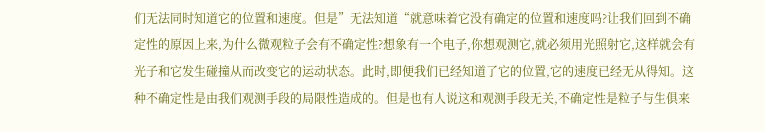们无法同时知道它的位置和速度。但是”无法知道“就意味着它没有确定的位置和速度吗?让我们回到不确定性的原因上来,为什么微观粒子会有不确定性?想象有一个电子,你想观测它,就必须用光照射它,这样就会有光子和它发生碰撞从而改变它的运动状态。此时,即便我们已经知道了它的位置,它的速度已经无从得知。这种不确定性是由我们观测手段的局限性造成的。但是也有人说这和观测手段无关,不确定性是粒子与生俱来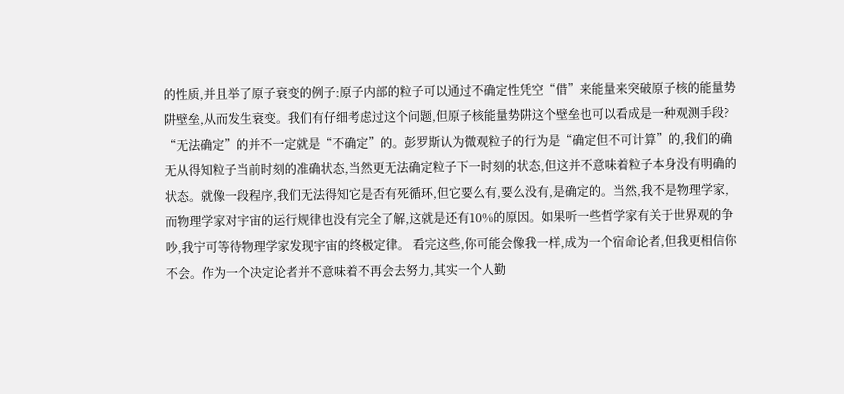的性质,并且举了原子衰变的例子:原子内部的粒子可以通过不确定性凭空“借”来能量来突破原子核的能量势阱壁垒,从而发生衰变。我们有仔细考虑过这个问题,但原子核能量势阱这个壁垒也可以看成是一种观测手段? “无法确定”的并不一定就是“不确定”的。彭罗斯认为微观粒子的行为是“确定但不可计算”的,我们的确无从得知粒子当前时刻的准确状态,当然更无法确定粒子下一时刻的状态,但这并不意味着粒子本身没有明确的状态。就像一段程序,我们无法得知它是否有死循环,但它要么有,要么没有,是确定的。当然,我不是物理学家,而物理学家对宇宙的运行规律也没有完全了解,这就是还有10%的原因。如果听一些哲学家有关于世界观的争吵,我宁可等待物理学家发现宇宙的终极定律。 看完这些,你可能会像我一样,成为一个宿命论者,但我更相信你不会。作为一个决定论者并不意味着不再会去努力,其实一个人勤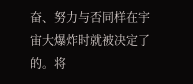奋、努力与否同样在宇宙大爆炸时就被决定了的。将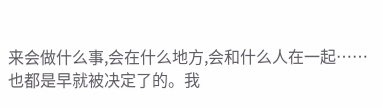来会做什么事,会在什么地方,会和什么人在一起……也都是早就被决定了的。我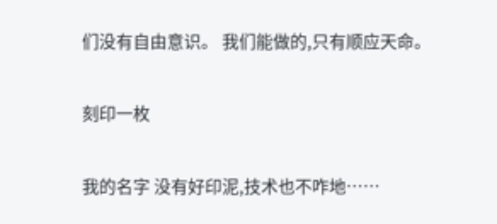们没有自由意识。 我们能做的,只有顺应天命。

刻印一枚

我的名字 没有好印泥,技术也不咋地……